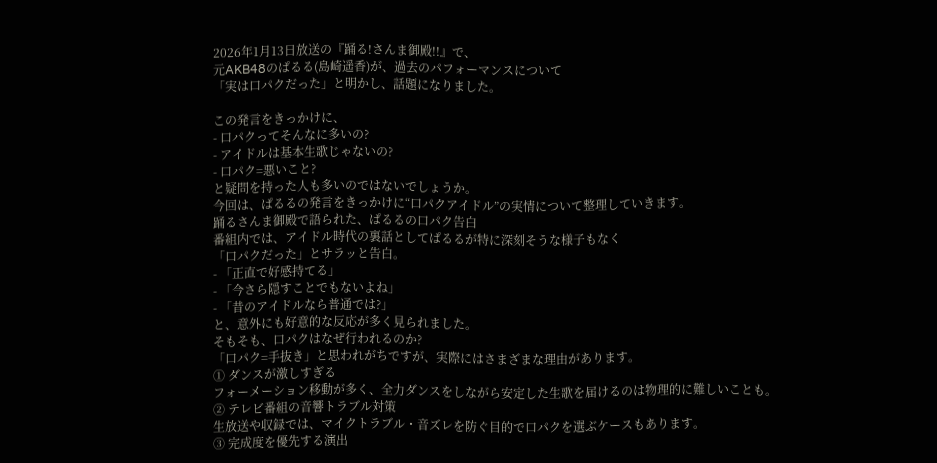2026年1月13日放送の『踊る!さんま御殿!!』で、
元AKB48のぱるる(島崎遥香)が、過去のパフォーマンスについて
「実は口パクだった」と明かし、話題になりました。

この発言をきっかけに、
- 口パクってそんなに多いの?
- アイドルは基本生歌じゃないの?
- 口パク=悪いこと?
と疑問を持った人も多いのではないでしょうか。
今回は、ぱるるの発言をきっかけに“口パクアイドル”の実情について整理していきます。
踊るさんま御殿で語られた、ぱるるの口パク告白
番組内では、アイドル時代の裏話としてぱるるが特に深刻そうな様子もなく
「口パクだった」とサラッと告白。
- 「正直で好感持てる」
- 「今さら隠すことでもないよね」
- 「昔のアイドルなら普通では?」
と、意外にも好意的な反応が多く見られました。
そもそも、口パクはなぜ行われるのか?
「口パク=手抜き」と思われがちですが、実際にはさまざまな理由があります。
① ダンスが激しすぎる
フォーメーション移動が多く、全力ダンスをしながら安定した生歌を届けるのは物理的に難しいことも。
② テレビ番組の音響トラブル対策
生放送や収録では、マイクトラブル・音ズレを防ぐ目的で口パクを選ぶケースもあります。
③ 完成度を優先する演出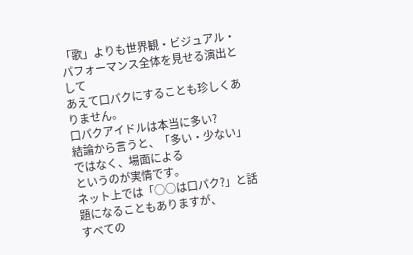「歌」よりも世界観・ビジュアル・パフォーマンス全体を見せる演出として
あえて口パクにすることも珍しくありません。
口パクアイドルは本当に多い?
結論から言うと、「多い・少ない」ではなく、場面による
というのが実情です。
ネット上では「○○は口パク?」と話題になることもありますが、
すべての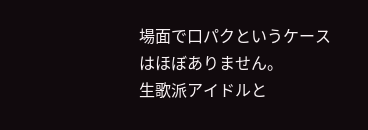場面で口パクというケースはほぼありません。
生歌派アイドルと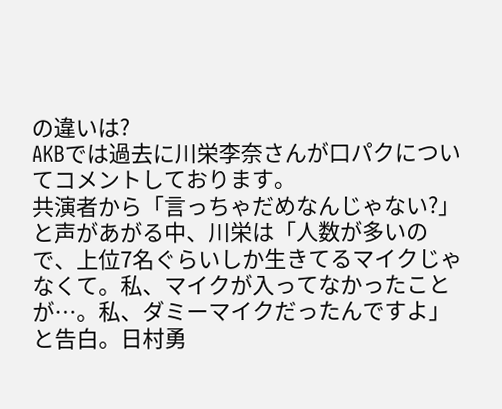の違いは?
AKBでは過去に川栄李奈さんが口パクについてコメントしております。
共演者から「言っちゃだめなんじゃない?」と声があがる中、川栄は「人数が多いので、上位7名ぐらいしか生きてるマイクじゃなくて。私、マイクが入ってなかったことが…。私、ダミーマイクだったんですよ」と告白。日村勇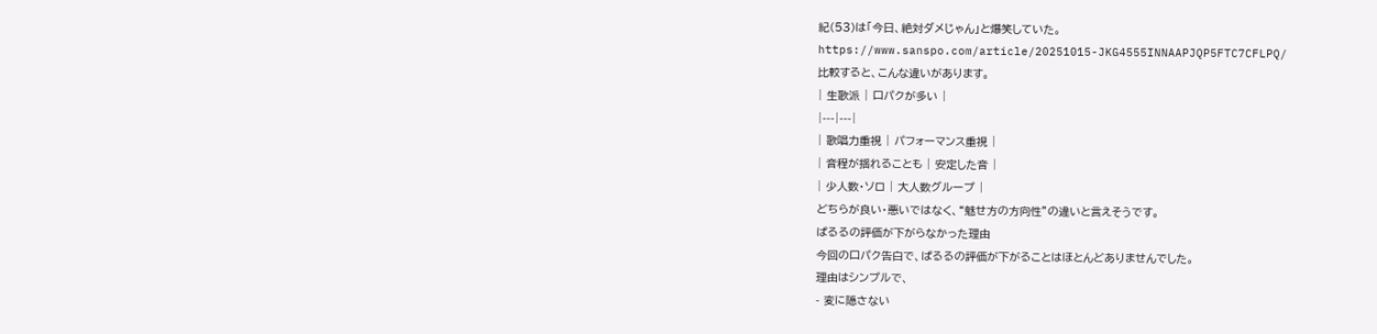紀(53)は「今日、絶対ダメじゃん」と爆笑していた。
https://www.sanspo.com/article/20251015-JKG4555INNAAPJQP5FTC7CFLPQ/
比較すると、こんな違いがあります。
| 生歌派 | 口パクが多い |
|---|---|
| 歌唱力重視 | パフォーマンス重視 |
| 音程が揺れることも | 安定した音 |
| 少人数・ソロ | 大人数グループ |
どちらが良い・悪いではなく、“魅せ方の方向性”の違いと言えそうです。
ぱるるの評価が下がらなかった理由
今回の口パク告白で、ぱるるの評価が下がることはほとんどありませんでした。
理由はシンプルで、
- 変に隠さない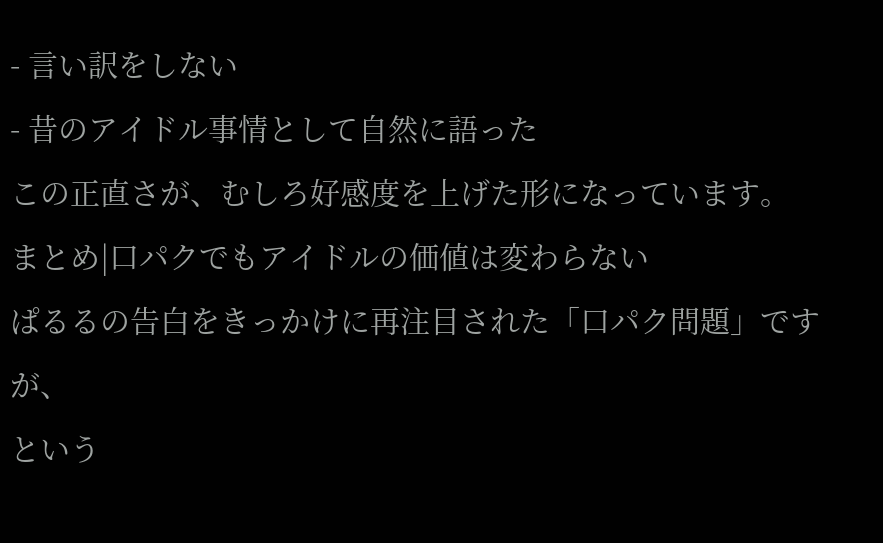- 言い訳をしない
- 昔のアイドル事情として自然に語った
この正直さが、むしろ好感度を上げた形になっています。
まとめ|口パクでもアイドルの価値は変わらない
ぱるるの告白をきっかけに再注目された「口パク問題」ですが、
という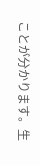ことが分かります。生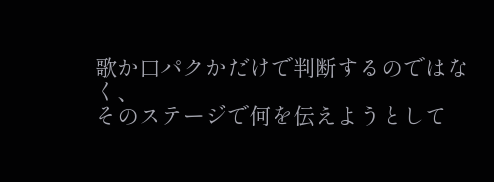歌か口パクかだけで判断するのではなく、
そのステージで何を伝えようとして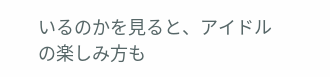いるのかを見ると、アイドルの楽しみ方も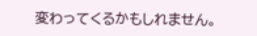変わってくるかもしれません。